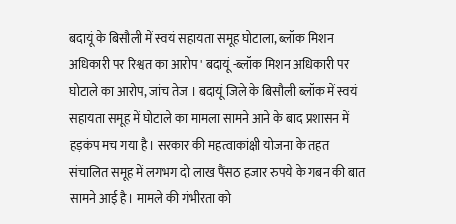बदायूं के बिसौली में स्वयं सहायता समूह घोटाला, ब्लॉक मिशन अधिकारी पर रिश्वत का आरोप ' बदायूं -ब्लॉक मिशन अधिकारी पर घोटाले का आरोप, जांच तेज । बदायूं जिले के बिसौली ब्लॉक में स्वयं सहायता समूह में घोटाले का मामला सामने आने के बाद प्रशासन में हड़कंप मच गया है। सरकार की महत्वाकांक्षी योजना के तहत संचालित समूह में लगभग दो लाख पैंसठ हजार रुपये के गबन की बात सामने आई है। मामले की गंभीरता को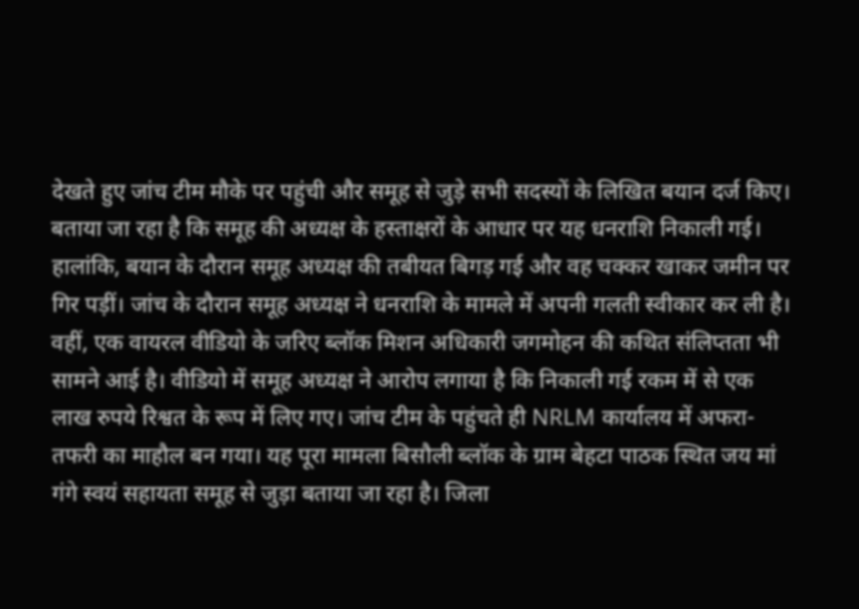देखते हुए जांच टीम मौके पर पहुंची और समूह से जुड़े सभी सदस्यों के लिखित बयान दर्ज किए। बताया जा रहा है कि समूह की अध्यक्ष के हस्ताक्षरों के आधार पर यह धनराशि निकाली गई। हालांकि, बयान के दौरान समूह अध्यक्ष की तबीयत बिगड़ गई और वह चक्कर खाकर जमीन पर गिर पड़ीं। जांच के दौरान समूह अध्यक्ष ने धनराशि के मामले में अपनी गलती स्वीकार कर ली है। वहीं, एक वायरल वीडियो के जरिए ब्लॉक मिशन अधिकारी जगमोहन की कथित संलिप्तता भी सामने आई है। वीडियो में समूह अध्यक्ष ने आरोप लगाया है कि निकाली गई रकम में से एक लाख रुपये रिश्वत के रूप में लिए गए। जांच टीम के पहुंचते ही NRLM कार्यालय में अफरा-तफरी का माहौल बन गया। यह पूरा मामला बिसौली ब्लॉक के ग्राम बेहटा पाठक स्थित जय मां गंगे स्वयं सहायता समूह से जुड़ा बताया जा रहा है। जिला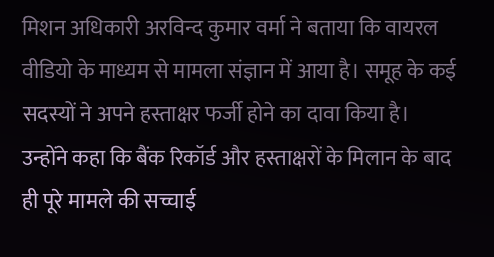मिशन अधिकारी अरविन्द कुमार वर्मा ने बताया कि वायरल वीडियो के माध्यम से मामला संज्ञान में आया है। समूह के कई सदस्यों ने अपने हस्ताक्षर फर्जी होने का दावा किया है। उन्होंने कहा कि बैंक रिकॉर्ड और हस्ताक्षरों के मिलान के बाद ही पूरे मामले की सच्चाई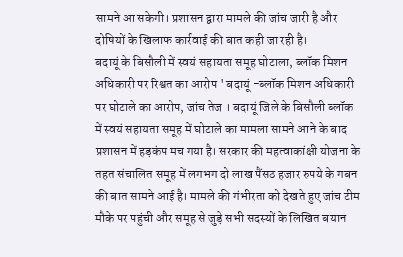सामने आ सकेगी। प्रशासन द्वारा मामले की जांच जारी है और दोषियों के खिलाफ कार्रवाई की बात कही जा रही है।
बदायूं के बिसौली में स्वयं सहायता समूह घोटाला, ब्लॉक मिशन अधिकारी पर रिश्वत का आरोप ' बदायूं -ब्लॉक मिशन अधिकारी पर घोटाले का आरोप, जांच तेज । बदायूं जिले के बिसौली ब्लॉक में स्वयं सहायता समूह में घोटाले का मामला सामने आने के बाद प्रशासन में हड़कंप मच गया है। सरकार की महत्वाकांक्षी योजना के तहत संचालित समूह में लगभग दो लाख पैंसठ हजार रुपये के गबन की बात सामने आई है। मामले की गंभीरता को देखते हुए जांच टीम मौके पर पहुंची और समूह से जुड़े सभी सदस्यों के लिखित बयान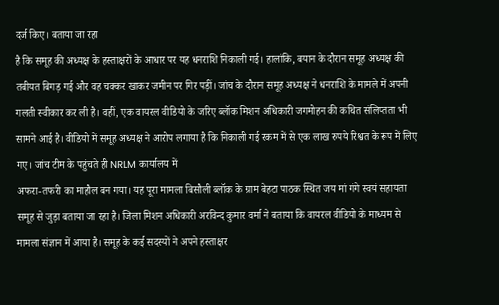दर्ज किए। बताया जा रहा
है कि समूह की अध्यक्ष के हस्ताक्षरों के आधार पर यह धनराशि निकाली गई। हालांकि, बयान के दौरान समूह अध्यक्ष की तबीयत बिगड़ गई और वह चक्कर खाकर जमीन पर गिर पड़ीं। जांच के दौरान समूह अध्यक्ष ने धनराशि के मामले में अपनी गलती स्वीकार कर ली है। वहीं, एक वायरल वीडियो के जरिए ब्लॉक मिशन अधिकारी जगमोहन की कथित संलिप्तता भी सामने आई है। वीडियो में समूह अध्यक्ष ने आरोप लगाया है कि निकाली गई रकम में से एक लाख रुपये रिश्वत के रूप में लिए गए। जांच टीम के पहुंचते ही NRLM कार्यालय में
अफरा-तफरी का माहौल बन गया। यह पूरा मामला बिसौली ब्लॉक के ग्राम बेहटा पाठक स्थित जय मां गंगे स्वयं सहायता समूह से जुड़ा बताया जा रहा है। जिला मिशन अधिकारी अरविन्द कुमार वर्मा ने बताया कि वायरल वीडियो के माध्यम से मामला संज्ञान में आया है। समूह के कई सदस्यों ने अपने हस्ताक्षर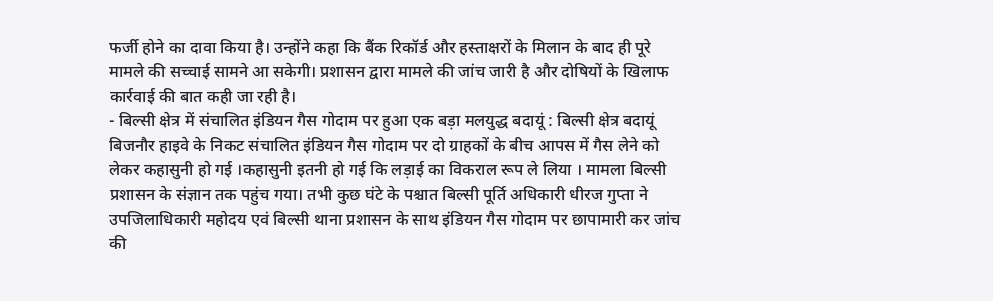फर्जी होने का दावा किया है। उन्होंने कहा कि बैंक रिकॉर्ड और हस्ताक्षरों के मिलान के बाद ही पूरे मामले की सच्चाई सामने आ सकेगी। प्रशासन द्वारा मामले की जांच जारी है और दोषियों के खिलाफ कार्रवाई की बात कही जा रही है।
- बिल्सी क्षेत्र में संचालित इंडियन गैस गोदाम पर हुआ एक बड़ा मलयुद्ध बदायूं : बिल्सी क्षेत्र बदायूं बिजनौर हाइवे के निकट संचालित इंडियन गैस गोदाम पर दो ग्राहकों के बीच आपस में गैस लेने को लेकर कहासुनी हो गई ।कहासुनी इतनी हो गई कि लड़ाई का विकराल रूप ले लिया । मामला बिल्सी प्रशासन के संज्ञान तक पहुंच गया। तभी कुछ घंटे के पश्चात बिल्सी पूर्ति अधिकारी धीरज गुप्ता ने उपजिलाधिकारी महोदय एवं बिल्सी थाना प्रशासन के साथ इंडियन गैस गोदाम पर छापामारी कर जांच की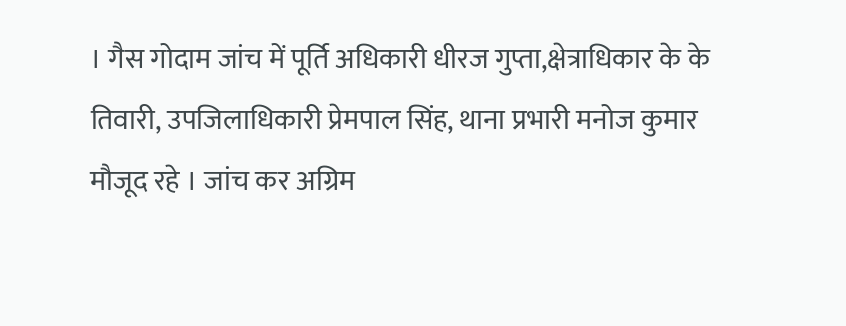। गैस गोदाम जांच में पूर्ति अधिकारी धीरज गुप्ता,क्षेत्राधिकार के के तिवारी, उपजिलाधिकारी प्रेमपाल सिंह, थाना प्रभारी मनोज कुमार मौजूद रहे । जांच कर अग्रिम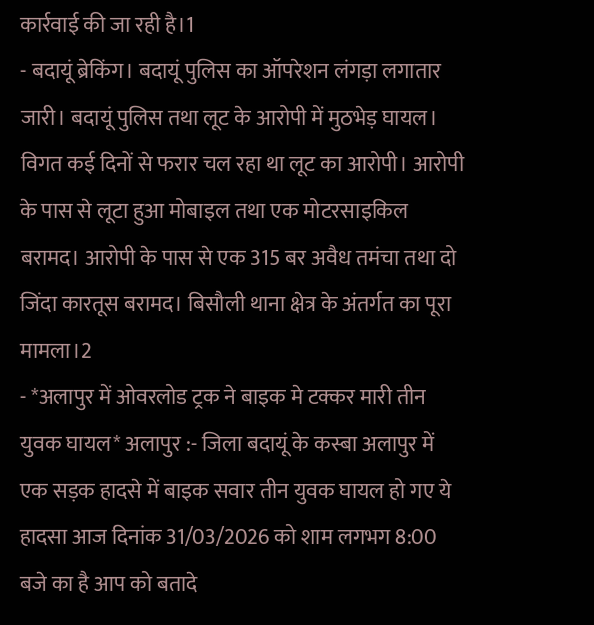कार्रवाई की जा रही है।1
- बदायूं ब्रेकिंग। बदायूं पुलिस का ऑपरेशन लंगड़ा लगातार जारी। बदायूं पुलिस तथा लूट के आरोपी में मुठभेड़ घायल। विगत कई दिनों से फरार चल रहा था लूट का आरोपी। आरोपी के पास से लूटा हुआ मोबाइल तथा एक मोटरसाइकिल बरामद। आरोपी के पास से एक 315 बर अवैध तमंचा तथा दो जिंदा कारतूस बरामद। बिसौली थाना क्षेत्र के अंतर्गत का पूरा मामला।2
- *अलापुर में ओवरलोड ट्रक ने बाइक मे टक्कर मारी तीन युवक घायल* अलापुर :- जिला बदायूं के कस्बा अलापुर में एक सड़क हादसे में बाइक सवार तीन युवक घायल हो गए ये हादसा आज दिनांक 31/03/2026 को शाम लगभग 8:00 बजे का है आप को बतादे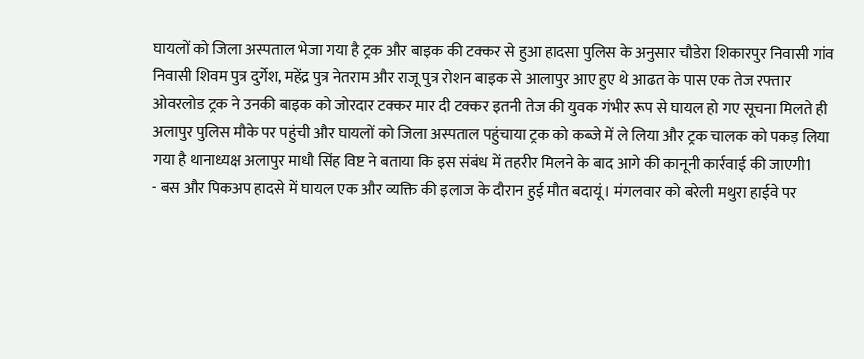घायलों को जिला अस्पताल भेजा गया है ट्रक और बाइक की टक्कर से हुआ हादसा पुलिस के अनुसार चौडेरा शिकारपुर निवासी गांव निवासी शिवम पुत्र दुर्गेश, महेंद्र पुत्र नेतराम और राजू पुत्र रोशन बाइक से आलापुर आए हुए थे आढत के पास एक तेज रफ्तार ओवरलोड ट्रक ने उनकी बाइक को जोरदार टक्कर मार दी टक्कर इतनी तेज की युवक गंभीर रूप से घायल हो गए सूचना मिलते ही अलापुर पुलिस मौके पर पहुंची और घायलों को जिला अस्पताल पहुंचाया ट्रक को कब्जे में ले लिया और ट्रक चालक को पकड़ लिया गया है थानाध्यक्ष अलापुर माधौ सिंह विष्ट ने बताया कि इस संबंध में तहरीर मिलने के बाद आगे की कानूनी कार्रवाई की जाएगी1
- बस और पिकअप हादसे में घायल एक और व्यक्ति की इलाज के दौरान हुई मौत बदायूं। मंगलवार को बरेली मथुरा हाईवे पर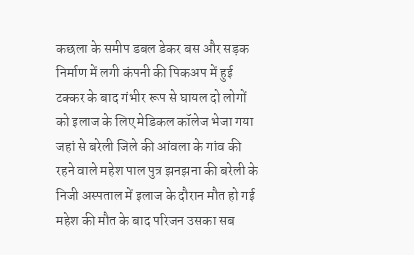कछला के समीप डबल डेकर बस और सड़क निर्माण में लगी कंपनी की पिकअप में हुई टक्कर के बाद गंभीर रूप से घायल दो लोगों को इलाज के लिए मेडिकल कॉलेज भेजा गया जहां से बरेली जिले की आंवला के गांव की रहने वाले महेश पाल पुत्र झनझना की बरेली के निजी अस्पताल में इलाज के दौरान मौत हो गई महेश की मौत के बाद परिजन उसका सब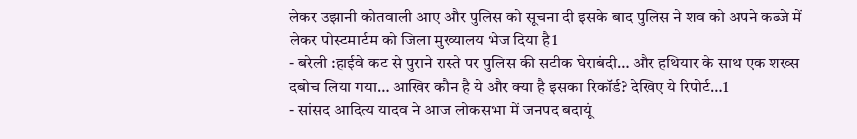लेकर उझानी कोतवाली आए और पुलिस को सूचना दी इसके बाद पुलिस ने शव को अपने कब्जे में लेकर पोस्टमार्टम को जिला मुख्यालय भेज दिया है1
- बरेली :हाईवे कट से पुराने रास्ते पर पुलिस की सटीक घेराबंदी… और हथियार के साथ एक शख्स दबोच लिया गया… आखिर कौन है ये और क्या है इसका रिकॉर्ड? देखिए ये रिपोर्ट…1
- सांसद आदित्य यादव ने आज लोकसभा में जनपद बदायूं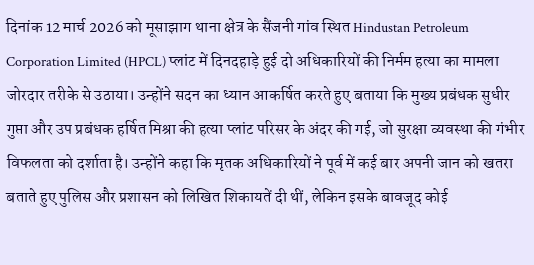दिनांक 12 मार्च 2026 को मूसाझाग थाना क्षेत्र के सैंजनी गांव स्थित Hindustan Petroleum Corporation Limited (HPCL) प्लांट में दिनदहाड़े हुई दो अधिकारियों की निर्मम हत्या का मामला जोरदार तरीके से उठाया। उन्होंने सदन का ध्यान आकर्षित करते हुए बताया कि मुख्य प्रबंधक सुधीर गुप्ता और उप प्रबंधक हर्षित मिश्रा की हत्या प्लांट परिसर के अंदर की गई, जो सुरक्षा व्यवस्था की गंभीर विफलता को दर्शाता है। उन्होंने कहा कि मृतक अधिकारियों ने पूर्व में कई बार अपनी जान को खतरा बताते हुए पुलिस और प्रशासन को लिखित शिकायतें दी थीं, लेकिन इसके बावजूद कोई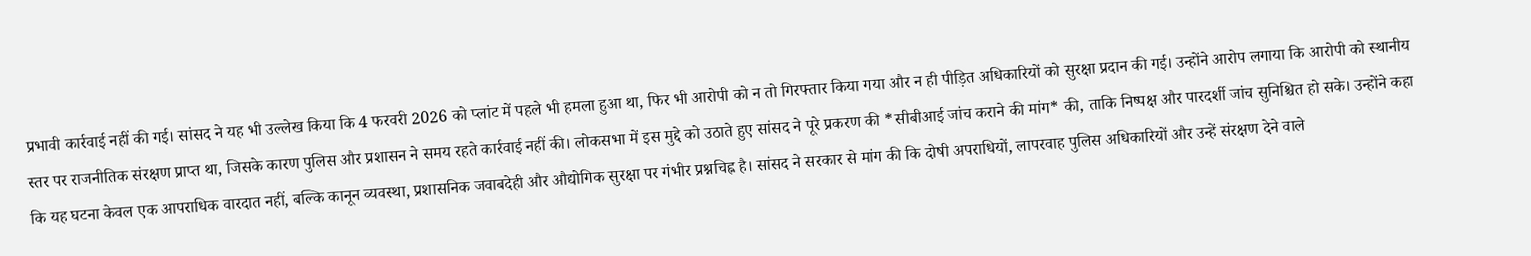प्रभावी कार्रवाई नहीं की गई। सांसद ने यह भी उल्लेख किया कि 4 फरवरी 2026 को प्लांट में पहले भी हमला हुआ था, फिर भी आरोपी को न तो गिरफ्तार किया गया और न ही पीड़ित अधिकारियों को सुरक्षा प्रदान की गई। उन्होंने आरोप लगाया कि आरोपी को स्थानीय स्तर पर राजनीतिक संरक्षण प्राप्त था, जिसके कारण पुलिस और प्रशासन ने समय रहते कार्रवाई नहीं की। लोकसभा में इस मुद्दे को उठाते हुए सांसद ने पूरे प्रकरण की *सीबीआई जांच कराने की मांग* की, ताकि निष्पक्ष और पारदर्शी जांच सुनिश्चित हो सके। उन्होंने कहा कि यह घटना केवल एक आपराधिक वारदात नहीं, बल्कि कानून व्यवस्था, प्रशासनिक जवाबदेही और औद्योगिक सुरक्षा पर गंभीर प्रश्नचिह्न है। सांसद ने सरकार से मांग की कि दोषी अपराधियों, लापरवाह पुलिस अधिकारियों और उन्हें संरक्षण देने वाले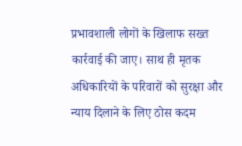प्रभावशाली लोगों के खिलाफ सख्त कार्रवाई की जाए। साथ ही मृतक अधिकारियों के परिवारों को सुरक्षा और न्याय दिलाने के लिए ठोस कदम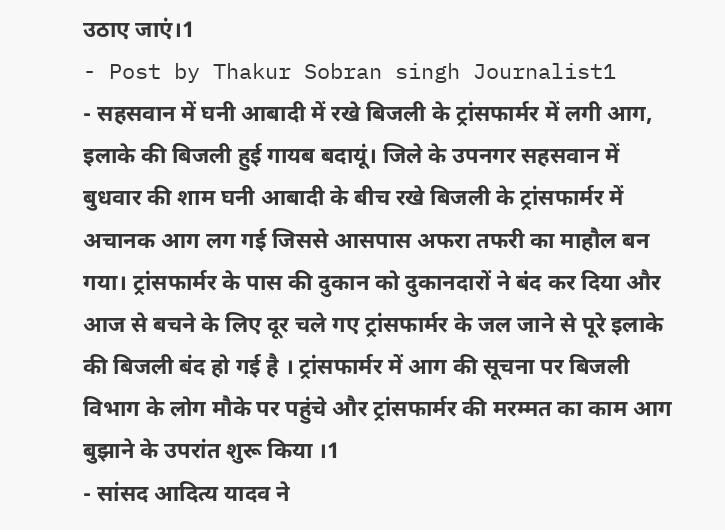उठाए जाएं।1
- Post by Thakur Sobran singh Journalist1
- सहसवान में घनी आबादी में रखे बिजली के ट्रांसफार्मर में लगी आग, इलाके की बिजली हुई गायब बदायूं। जिले के उपनगर सहसवान में बुधवार की शाम घनी आबादी के बीच रखे बिजली के ट्रांसफार्मर में अचानक आग लग गई जिससे आसपास अफरा तफरी का माहौल बन गया। ट्रांसफार्मर के पास की दुकान को दुकानदारों ने बंद कर दिया और आज से बचने के लिए दूर चले गए ट्रांसफार्मर के जल जाने से पूरे इलाके की बिजली बंद हो गई है । ट्रांसफार्मर में आग की सूचना पर बिजली विभाग के लोग मौके पर पहुंचे और ट्रांसफार्मर की मरम्मत का काम आग बुझाने के उपरांत शुरू किया ।1
- सांसद आदित्य यादव ने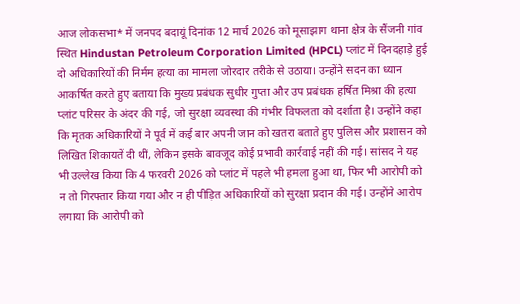आज लोकसभा* में जनपद बदायूं दिनांक 12 मार्च 2026 को मूसाझाग थाना क्षेत्र के सैंजनी गांव स्थित Hindustan Petroleum Corporation Limited (HPCL) प्लांट में दिनदहाड़े हुई दो अधिकारियों की निर्मम हत्या का मामला जोरदार तरीके से उठाया। उन्होंने सदन का ध्यान आकर्षित करते हुए बताया कि मुख्य प्रबंधक सुधीर गुप्ता और उप प्रबंधक हर्षित मिश्रा की हत्या प्लांट परिसर के अंदर की गई, जो सुरक्षा व्यवस्था की गंभीर विफलता को दर्शाता है। उन्होंने कहा कि मृतक अधिकारियों ने पूर्व में कई बार अपनी जान को खतरा बताते हुए पुलिस और प्रशासन को लिखित शिकायतें दी थीं, लेकिन इसके बावजूद कोई प्रभावी कार्रवाई नहीं की गई। सांसद ने यह भी उल्लेख किया कि 4 फरवरी 2026 को प्लांट में पहले भी हमला हुआ था, फिर भी आरोपी को न तो गिरफ्तार किया गया और न ही पीड़ित अधिकारियों को सुरक्षा प्रदान की गई। उन्होंने आरोप लगाया कि आरोपी को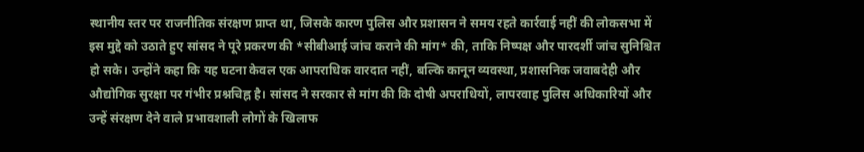स्थानीय स्तर पर राजनीतिक संरक्षण प्राप्त था, जिसके कारण पुलिस और प्रशासन ने समय रहते कार्रवाई नहीं की लोकसभा में इस मुद्दे को उठाते हुए सांसद ने पूरे प्रकरण की *सीबीआई जांच कराने की मांग* की, ताकि निष्पक्ष और पारदर्शी जांच सुनिश्चित हो सके। उन्होंने कहा कि यह घटना केवल एक आपराधिक वारदात नहीं, बल्कि कानून व्यवस्था, प्रशासनिक जवाबदेही और औद्योगिक सुरक्षा पर गंभीर प्रश्नचिह्न है। सांसद ने सरकार से मांग की कि दोषी अपराधियों, लापरवाह पुलिस अधिकारियों और उन्हें संरक्षण देने वाले प्रभावशाली लोगों के खिलाफ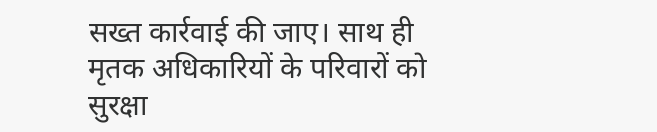सख्त कार्रवाई की जाए। साथ ही मृतक अधिकारियों के परिवारों को सुरक्षा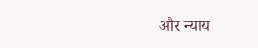और न्याय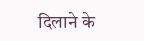दिलाने के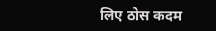लिए ठोस कदम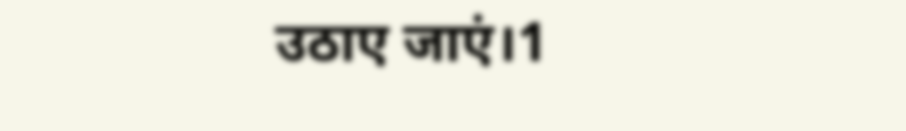उठाए जाएं।1